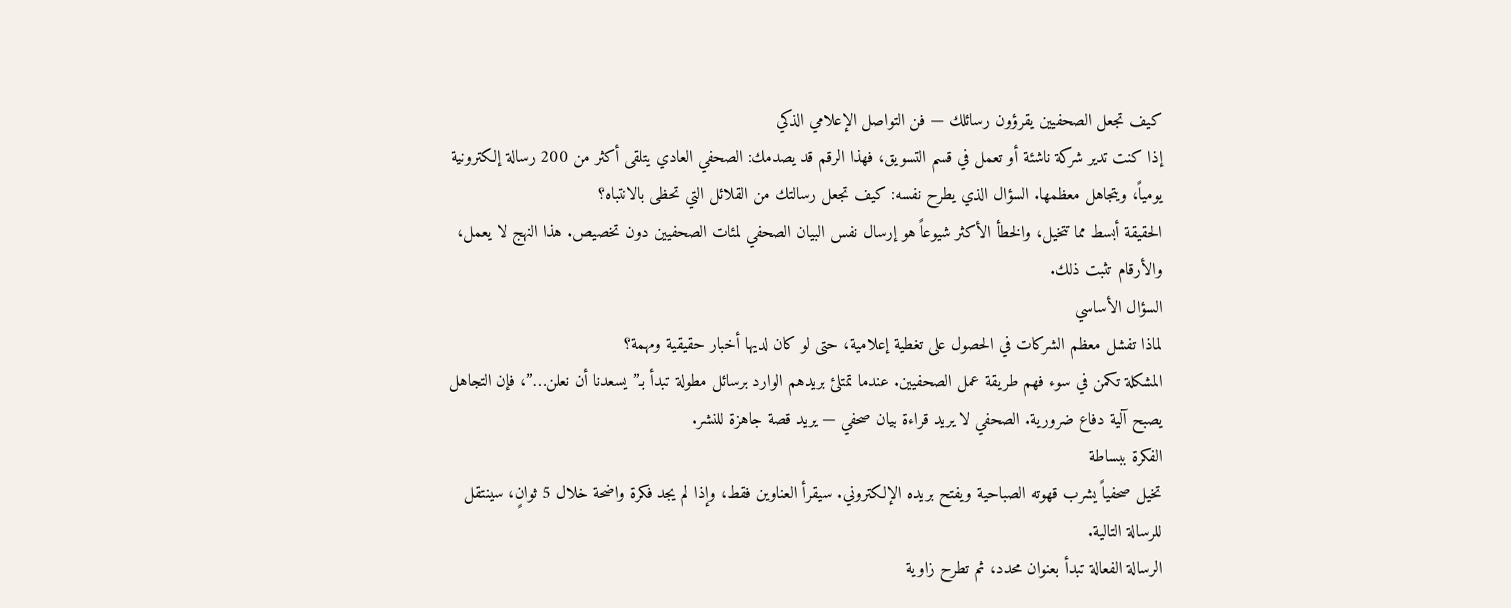كيف تجعل الصحفيين يقرؤون رسائلك — فن التواصل الإعلامي الذكي
إذا كنت تدير شركة ناشئة أو تعمل في قسم التسويق، فهذا الرقم قد يصدمك: الصحفي العادي يتلقى أكثر من 200 رسالة إلكترونية يومياً، ويتجاهل معظمها. السؤال الذي يطرح نفسه: كيف تجعل رسالتك من القلائل التي تحظى بالانتباه؟
الحقيقة أبسط مما تتخيل، والخطأ الأكثر شيوعاً هو إرسال نفس البيان الصحفي لمئات الصحفيين دون تخصيص. هذا النهج لا يعمل، والأرقام تثبت ذلك.
السؤال الأساسي
لماذا تفشل معظم الشركات في الحصول على تغطية إعلامية، حتى لو كان لديها أخبار حقيقية ومهمة؟
المشكلة تكمن في سوء فهم طريقة عمل الصحفيين. عندما تمتلئ بريدهم الوارد برسائل مطولة تبدأ بـ”يسعدنا أن نعلن…”، فإن التجاهل يصبح آلية دفاع ضرورية. الصحفي لا يريد قراءة بيان صحفي — يريد قصة جاهزة للنشر.
الفكرة ببساطة
تخيل صحفياً يشرب قهوته الصباحية ويفتح بريده الإلكتروني. سيقرأ العناوين فقط، وإذا لم يجد فكرة واضحة خلال 5 ثوانٍ، سينتقل للرسالة التالية.
الرسالة الفعالة تبدأ بعنوان محدد، ثم تطرح زاوية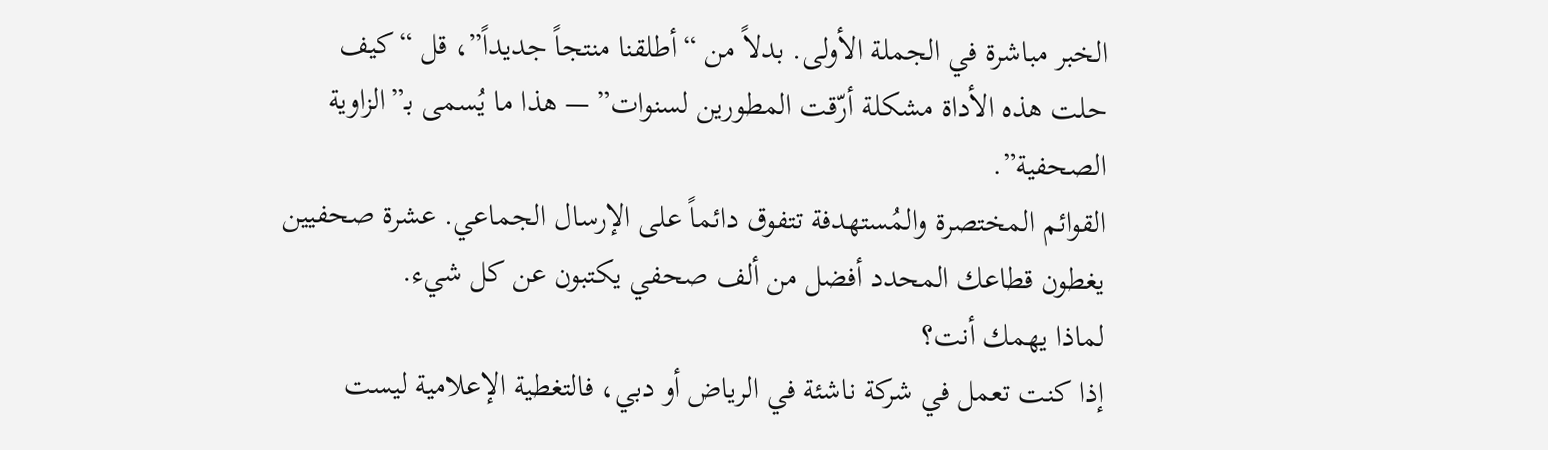الخبر مباشرة في الجملة الأولى. بدلاً من “أطلقنا منتجاً جديداً”، قل “كيف حلت هذه الأداة مشكلة أرّقت المطورين لسنوات” — هذا ما يُسمى بـ”الزاوية الصحفية”.
القوائم المختصرة والمُستهدفة تتفوق دائماً على الإرسال الجماعي. عشرة صحفيين يغطون قطاعك المحدد أفضل من ألف صحفي يكتبون عن كل شيء.
لماذا يهمك أنت؟
إذا كنت تعمل في شركة ناشئة في الرياض أو دبي، فالتغطية الإعلامية ليست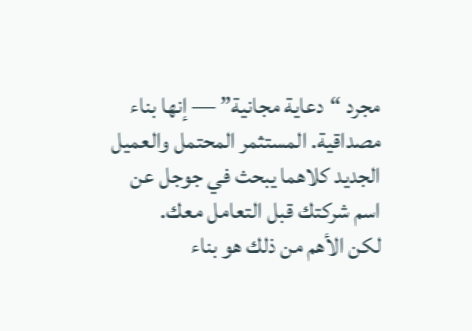مجرد “دعاية مجانية” — إنها بناء مصداقية. المستثمر المحتمل والعميل الجديد كلاهما يبحث في جوجل عن اسم شركتك قبل التعامل معك.
لكن الأهم من ذلك هو بناء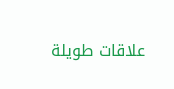علاقات طويلة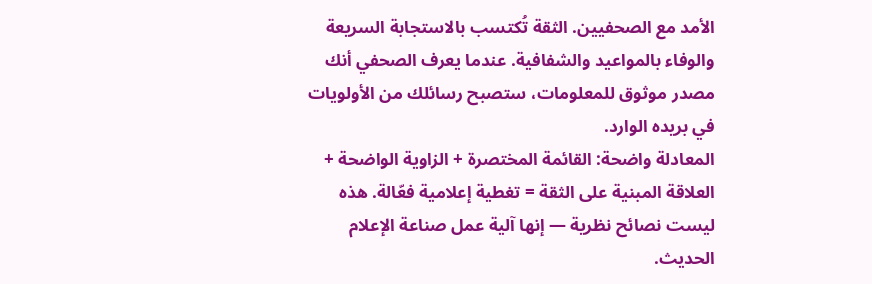الأمد مع الصحفيين. الثقة تُكتسب بالاستجابة السريعة والوفاء بالمواعيد والشفافية. عندما يعرف الصحفي أنك مصدر موثوق للمعلومات، ستصبح رسائلك من الأولويات في بريده الوارد.
المعادلة واضحة: القائمة المختصرة + الزاوية الواضحة + العلاقة المبنية على الثقة = تغطية إعلامية فعّالة. هذه ليست نصائح نظرية — إنها آلية عمل صناعة الإعلام الحديث.